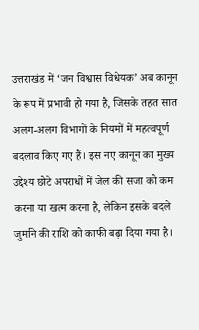उत्तराखंड में ‘जन विश्वास विधेयक’ अब कानून के रूप में प्रभावी हो गया है, जिसके तहत सात अलग-अलग विभागों के नियमों में महत्वपूर्ण बदलाव किए गए हैं। इस नए कानून का मुख्य उद्देश्य छोटे अपराधों में जेल की सजा को कम करना या खत्म करना है, लेकिन इसके बदले जुर्माने की राशि को काफी बढ़ा दिया गया है।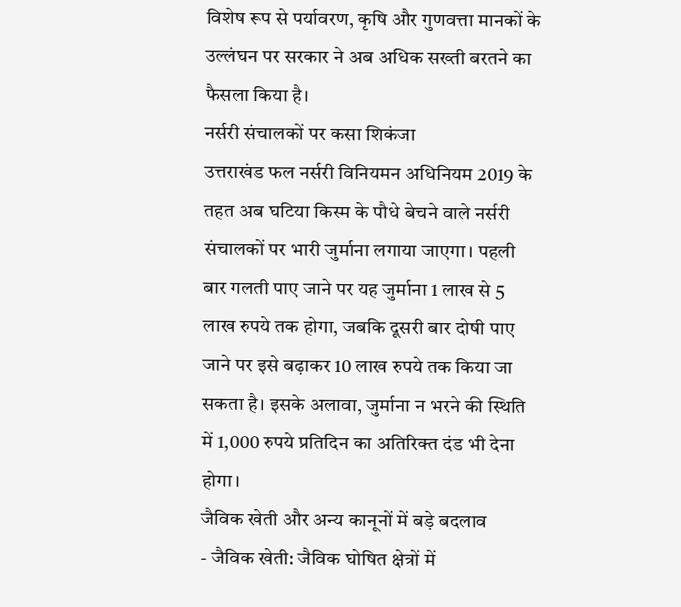विशेष रूप से पर्यावरण, कृषि और गुणवत्ता मानकों के उल्लंघन पर सरकार ने अब अधिक सख्ती बरतने का फैसला किया है।
नर्सरी संचालकों पर कसा शिकंजा
उत्तराखंड फल नर्सरी विनियमन अधिनियम 2019 के तहत अब घटिया किस्म के पौधे बेचने वाले नर्सरी संचालकों पर भारी जुर्माना लगाया जाएगा। पहली बार गलती पाए जाने पर यह जुर्माना 1 लाख से 5 लाख रुपये तक होगा, जबकि दूसरी बार दोषी पाए जाने पर इसे बढ़ाकर 10 लाख रुपये तक किया जा सकता है। इसके अलावा, जुर्माना न भरने की स्थिति में 1,000 रुपये प्रतिदिन का अतिरिक्त दंड भी देना होगा।
जैविक खेती और अन्य कानूनों में बड़े बदलाव
- जैविक खेती: जैविक घोषित क्षेत्रों में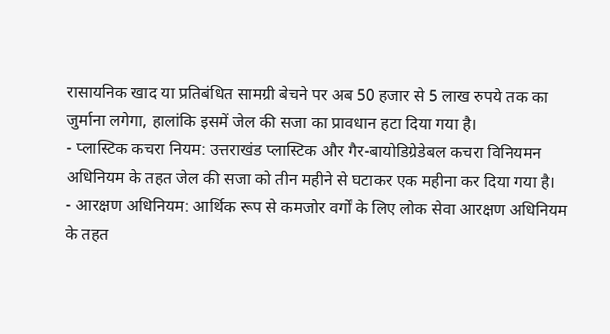रासायनिक खाद या प्रतिबंधित सामग्री बेचने पर अब 50 हजार से 5 लाख रुपये तक का जुर्माना लगेगा, हालांकि इसमें जेल की सजा का प्रावधान हटा दिया गया है।
- प्लास्टिक कचरा नियम: उत्तराखंड प्लास्टिक और गैर-बायोडिग्रेडेबल कचरा विनियमन अधिनियम के तहत जेल की सजा को तीन महीने से घटाकर एक महीना कर दिया गया है।
- आरक्षण अधिनियम: आर्थिक रूप से कमजोर वर्गों के लिए लोक सेवा आरक्षण अधिनियम के तहत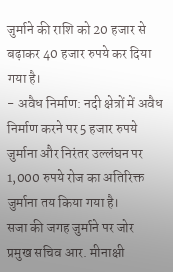जुर्माने की राशि को 20 हजार से बढ़ाकर 40 हजार रुपये कर दिया गया है।
- अवैध निर्माण: नदी क्षेत्रों में अवैध निर्माण करने पर 5 हजार रुपये जुर्माना और निरंतर उल्लंघन पर 1,000 रुपये रोज का अतिरिक्त जुर्माना तय किया गया है।
सजा की जगह जुर्माने पर जोर
प्रमुख सचिव आर. मीनाक्षी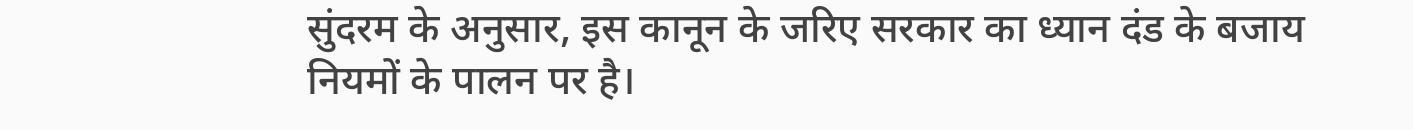सुंदरम के अनुसार, इस कानून के जरिए सरकार का ध्यान दंड के बजाय नियमों के पालन पर है।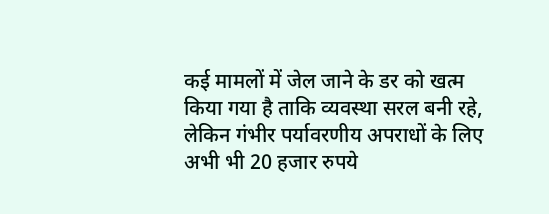कई मामलों में जेल जाने के डर को खत्म किया गया है ताकि व्यवस्था सरल बनी रहे, लेकिन गंभीर पर्यावरणीय अपराधों के लिए अभी भी 20 हजार रुपये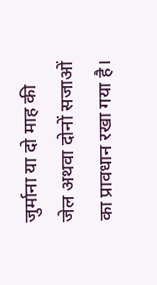जुर्माना या दो माह की जेल अथवा दोनों सजाओं का प्रावधान रखा गया है।